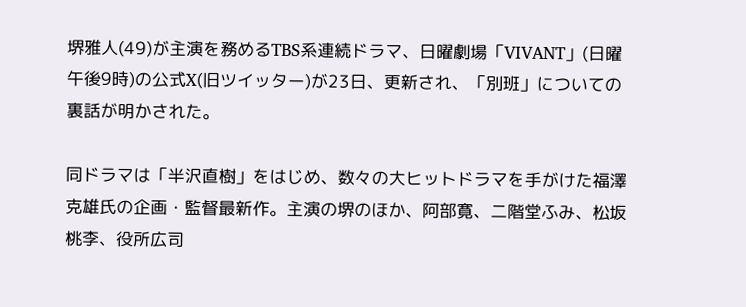堺雅人(49)が主演を務めるTBS系連続ドラマ、日曜劇場「VIVANT」(日曜午後9時)の公式X(旧ツイッター)が23日、更新され、「別班」についての裏話が明かされた。

同ドラマは「半沢直樹」をはじめ、数々の大ヒットドラマを手がけた福澤克雄氏の企画・監督最新作。主演の堺のほか、阿部寛、二階堂ふみ、松坂桃李、役所広司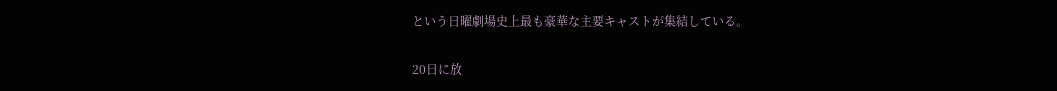という日曜劇場史上最も豪華な主要キャストが集結している。

20日に放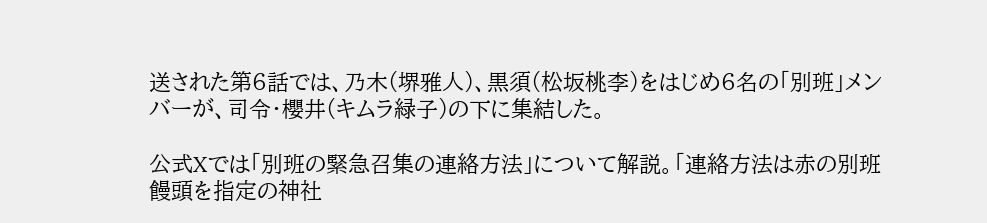送された第6話では、乃木(堺雅人)、黒須(松坂桃李)をはじめ6名の「別班」メンバーが、司令・櫻井(キムラ緑子)の下に集結した。

公式Xでは「別班の緊急召集の連絡方法」について解説。「連絡方法は赤の別班饅頭を指定の神社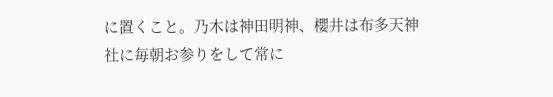に置くこと。乃木は神田明神、櫻井は布多天神社に毎朝お参りをして常に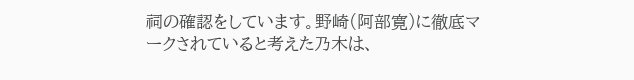祠の確認をしています。野崎(阿部寛)に徹底マークされていると考えた乃木は、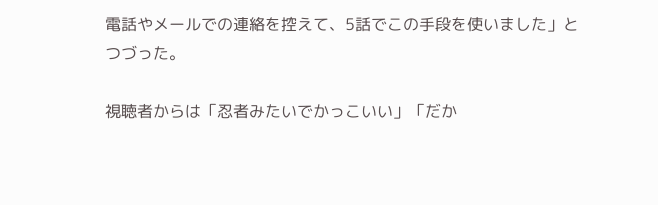電話やメールでの連絡を控えて、5話でこの手段を使いました」とつづった。

視聴者からは「忍者みたいでかっこいい」「だか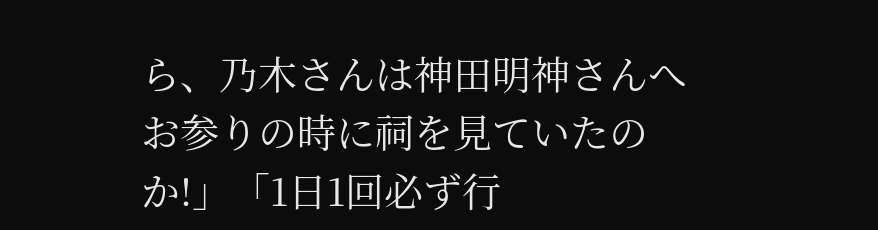ら、乃木さんは神田明神さんへお参りの時に祠を見ていたのか!」「1日1回必ず行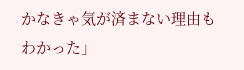かなきゃ気が済まない理由もわかった」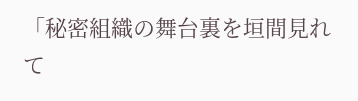「秘密組織の舞台裏を垣間見れて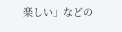楽しい」などの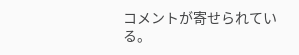コメントが寄せられている。